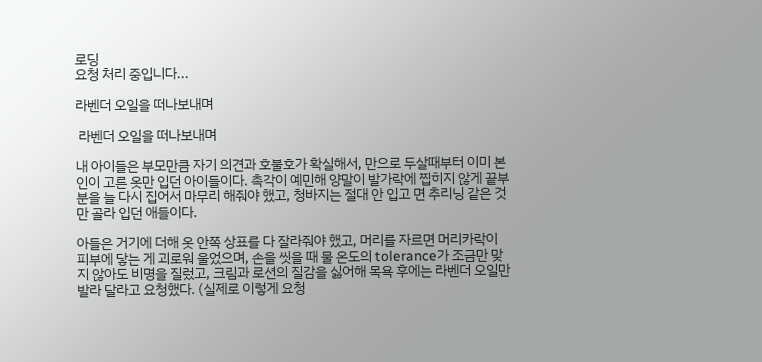로딩
요청 처리 중입니다...

라벤더 오일을 떠나보내며

 라벤더 오일을 떠나보내며

내 아이들은 부모만큼 자기 의견과 호불호가 확실해서, 만으로 두살때부터 이미 본인이 고른 옷만 입던 아이들이다. 촉각이 예민해 양말이 발가락에 찝히지 않게 끝부분을 늘 다시 집어서 마무리 해줘야 했고, 청바지는 절대 안 입고 면 추리닝 같은 것만 골라 입던 애들이다.

아들은 거기에 더해 옷 안쪽 상표를 다 잘라줘야 했고, 머리를 자르면 머리카락이 피부에 닿는 게 괴로워 울었으며, 손을 씻을 때 물 온도의 tolerance가 조금만 맞지 않아도 비명을 질렀고, 크림과 로션의 질감을 싫어해 목욕 후에는 라벤더 오일만 발라 달라고 요청했다. (실제로 이렇게 요청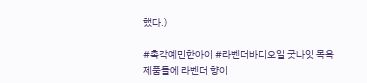했다.)

#촉각예민한아이 #라벤더바디오일 굿나잇 목욕 제품들에 라벤더 향이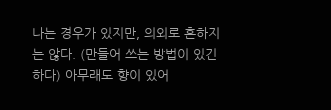나는 경우가 있지만, 의외로 흔하지는 않다. (만들어 쓰는 방법이 있긴 하다) 아무래도 향이 있어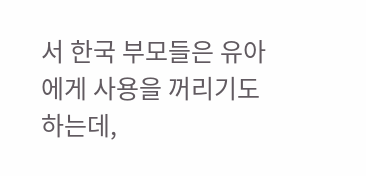서 한국 부모들은 유아에게 사용을 꺼리기도 하는데,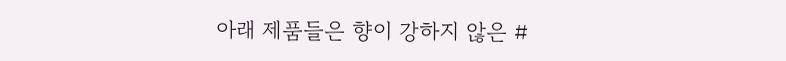아래 제품들은 향이 강하지 않은 #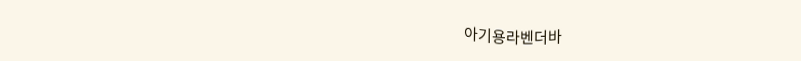아기용라벤더바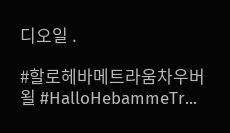디오일 .

#할로헤바메트라움차우버욀 #HalloHebammeTr...